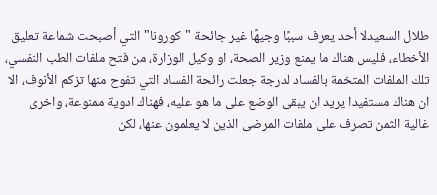طلال السعيدلا أحد يعرف سببًا وجيهًا غير جائحة "كورونا" التي أصبحت شماعة تعليق الأخطاء، فليس هناك ما يمنع وزير الصحة، او وكيل الوزارة، من فتح ملفات الطب النفسي، تلك الملفات المتخمة بالفساد لدرجة جعلت رائحة الفساد التي تفوح منها تزكم الأنوف، الا ان هناك مستفيدا يريد ان يبقى الوضع على ما هو عليه، فهناك ادوية ممنوعة، واخرى غالية الثمن تصرف على ملفات المرضى الذين لا يعلمون عنها، لكن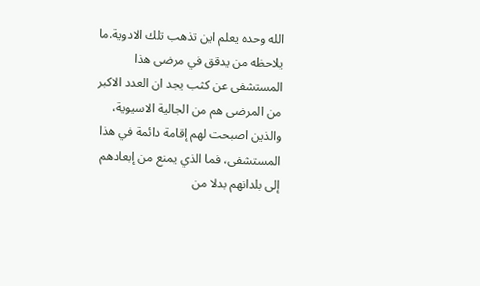الله وحده يعلم اين تذهب تلك الادوية.ما يلاحظه من يدقق في مرضى هذا المستشفى عن كثب يجد ان العدد الاكبر من المرضى هم من الجالية الاسيوية، والذين اصبحت لهم إقامة دائمة في هذا المستشفى، فما الذي يمنع من إبعادهم إلى بلدانهم بدلا من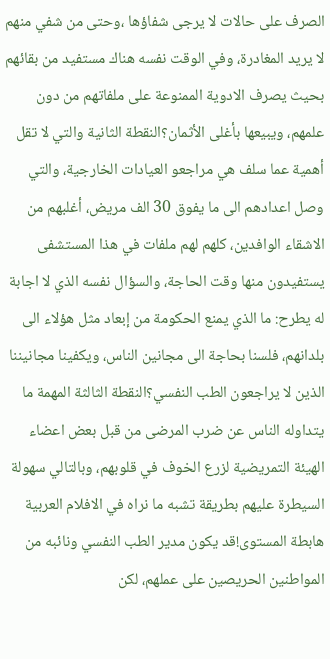الصرف على حالات لا يرجى شفاؤها ،وحتى من شفي منهم لا يريد المغادرة، وفي الوقت نفسه هناك مستفيد من بقائهم بحيث يصرف الادوية الممنوعة على ملفاتهم من دون علمهم، ويبيعها بأغلى الأثمان؟النقطة الثانية والتي لا تقل أهمية عما سلف هي مراجعو العيادات الخارجية، والتي وصل اعدادهم الى ما يفوق 30 الف مريض، أغلبهم من الاشقاء الوافدين، كلهم لهم ملفات في هذا المستشفى يستفيدون منها وقت الحاجة، والسؤال نفسه الذي لا اجابة له يطرح: ما الذي يمنع الحكومة من إبعاد مثل هؤلاء الى بلدانهم، فلسنا بحاجة الى مجانين الناس، ويكفينا مجانيننا الذين لا يراجعون الطب النفسي؟النقطة الثالثة المهمة ما يتداوله الناس عن ضرب المرضى من قبل بعض اعضاء الهيئة التمريضية لزرع الخوف في قلوبهم، وبالتالي سهولة السيطرة عليهم بطريقة تشبه ما نراه في الافلام العربية هابطة المستوى!قد يكون مدير الطب النفسي ونائبه من المواطنين الحريصين على عملهم، لكن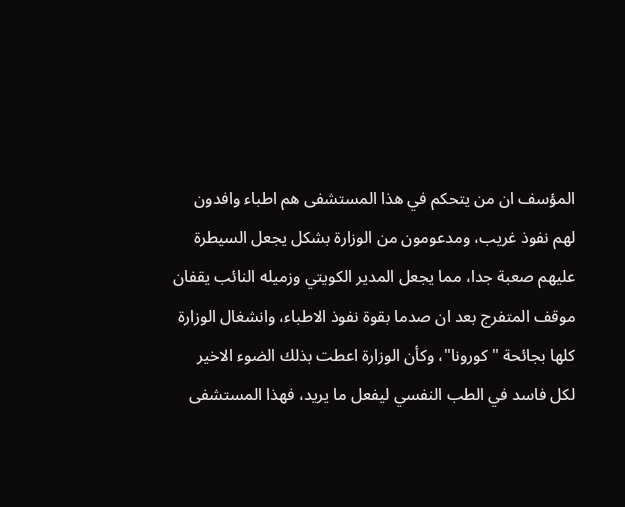المؤسف ان من يتحكم في هذا المستشفى هم اطباء وافدون لهم نفوذ غريب، ومدعومون من الوزارة بشكل يجعل السيطرة عليهم صعبة جدا، مما يجعل المدير الكويتي وزميله النائب يقفان موقف المتفرج بعد ان صدما بقوة نفوذ الاطباء، وانشغال الوزارة كلها بجائحة "كورونا"، وكأن الوزارة اعطت بذلك الضوء الاخير لكل فاسد في الطب النفسي ليفعل ما يريد، فهذا المستشفى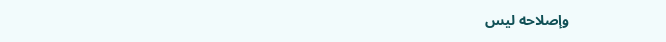وإصلاحه ليس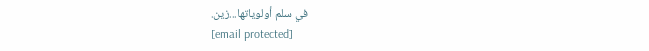في سلم أولوياتها...زين.
[email protected]